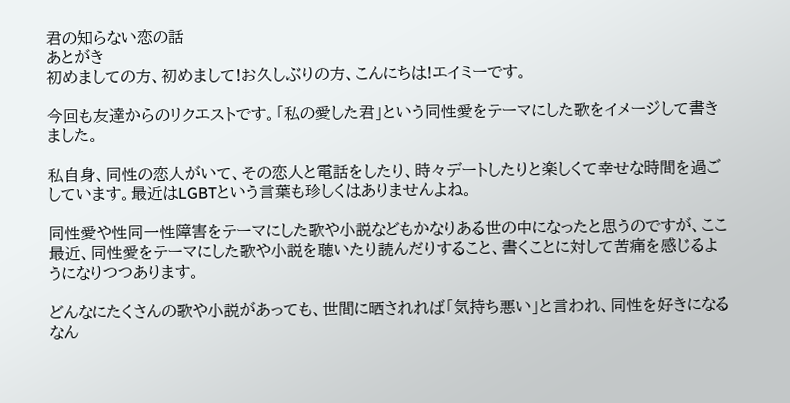君の知らない恋の話
あとがき
初めましての方、初めまして!お久しぶりの方、こんにちは!エイミーです。

今回も友達からのリクエストです。「私の愛した君」という同性愛をテーマにした歌をイメージして書きました。

私自身、同性の恋人がいて、その恋人と電話をしたり、時々デートしたりと楽しくて幸せな時間を過ごしています。最近はLGBTという言葉も珍しくはありませんよね。

同性愛や性同一性障害をテーマにした歌や小説などもかなりある世の中になったと思うのですが、ここ最近、同性愛をテーマにした歌や小説を聴いたり読んだりすること、書くことに対して苦痛を感じるようになりつつあります。

どんなにたくさんの歌や小説があっても、世間に晒されれば「気持ち悪い」と言われ、同性を好きになるなん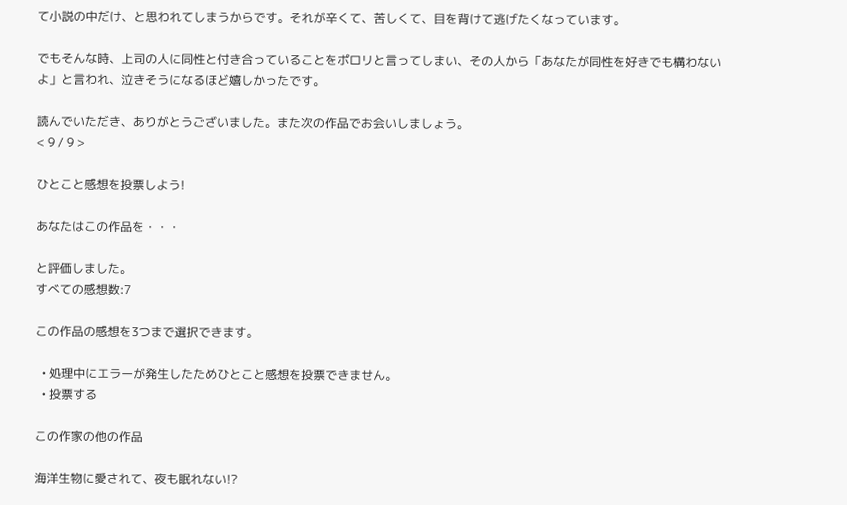て小説の中だけ、と思われてしまうからです。それが辛くて、苦しくて、目を背けて逃げたくなっています。

でもそんな時、上司の人に同性と付き合っていることをポロリと言ってしまい、その人から「あなたが同性を好きでも構わないよ」と言われ、泣きそうになるほど嬉しかったです。

読んでいただき、ありがとうございました。また次の作品でお会いしましょう。
< 9 / 9 >

ひとこと感想を投票しよう!

あなたはこの作品を・・・

と評価しました。
すべての感想数:7

この作品の感想を3つまで選択できます。

  • 処理中にエラーが発生したためひとこと感想を投票できません。
  • 投票する

この作家の他の作品

海洋生物に愛されて、夜も眠れない!?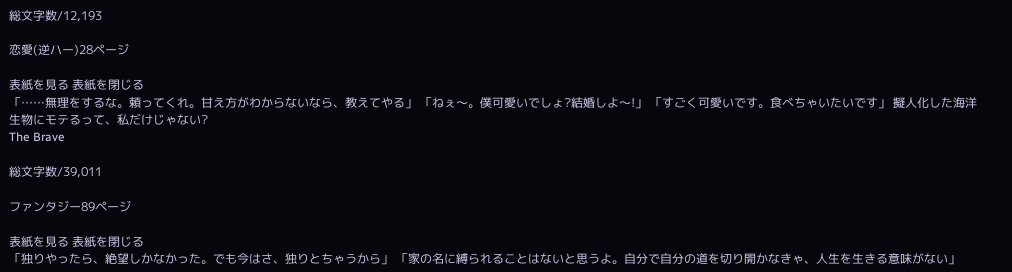総文字数/12,193

恋愛(逆ハー)28ページ

表紙を見る 表紙を閉じる
「……無理をするな。頼ってくれ。甘え方がわからないなら、教えてやる」 「ねぇ〜。僕可愛いでしょ?結婚しよ〜!」 「すごく可愛いです。食べちゃいたいです」 擬人化した海洋生物にモテるって、私だけじゃない?
The Brave

総文字数/39,011

ファンタジー89ページ

表紙を見る 表紙を閉じる
「独りやったら、絶望しかなかった。でも今はさ、独りとちゃうから」 「家の名に縛られることはないと思うよ。自分で自分の道を切り開かなきゃ、人生を生きる意味がない」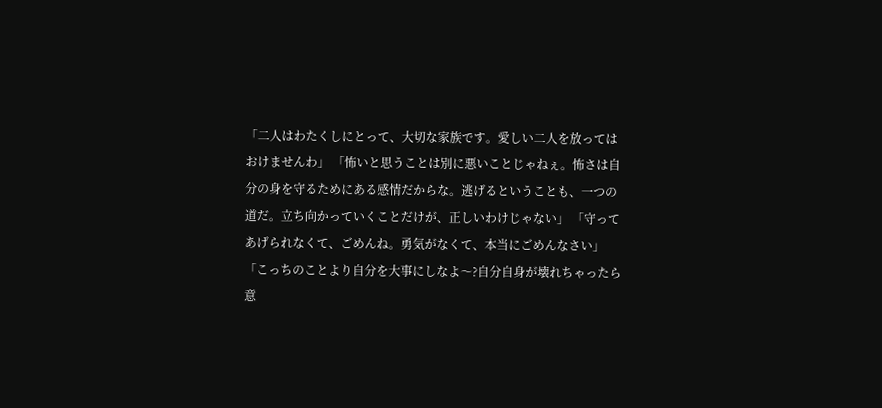「二人はわたくしにとって、大切な家族です。愛しい二人を放ってはおけませんわ」 「怖いと思うことは別に悪いことじゃねぇ。怖さは自分の身を守るためにある感情だからな。逃げるということも、一つの道だ。立ち向かっていくことだけが、正しいわけじゃない」 「守ってあげられなくて、ごめんね。勇気がなくて、本当にごめんなさい」 「こっちのことより自分を大事にしなよ〜?自分自身が壊れちゃったら意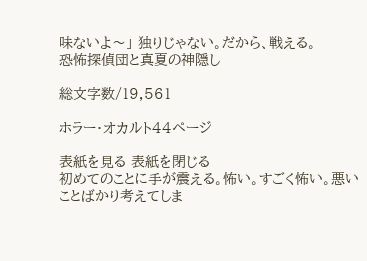味ないよ〜」 独りじゃない。だから、戦える。
恐怖探偵団と真夏の神隠し

総文字数/19,561

ホラー・オカルト44ページ

表紙を見る 表紙を閉じる
初めてのことに手が震える。怖い。すごく怖い。悪いことばかり考えてしま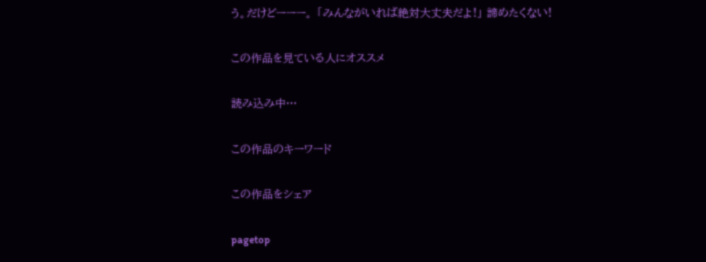う。だけどーーー。 「みんながいれば絶対大丈夫だよ!」 諦めたくない!

この作品を見ている人にオススメ

読み込み中…

この作品のキーワード

この作品をシェア

pagetop